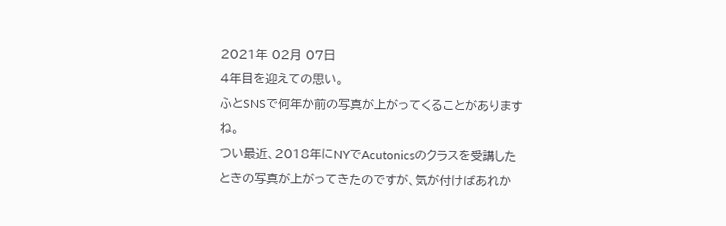2021年 02月 07日
4年目を迎えての思い。
ふとSNSで何年か前の写真が上がってくることがありますね。
つい最近、2018年にNYでAcutonicsのクラスを受講したときの写真が上がってきたのですが、気が付けばあれか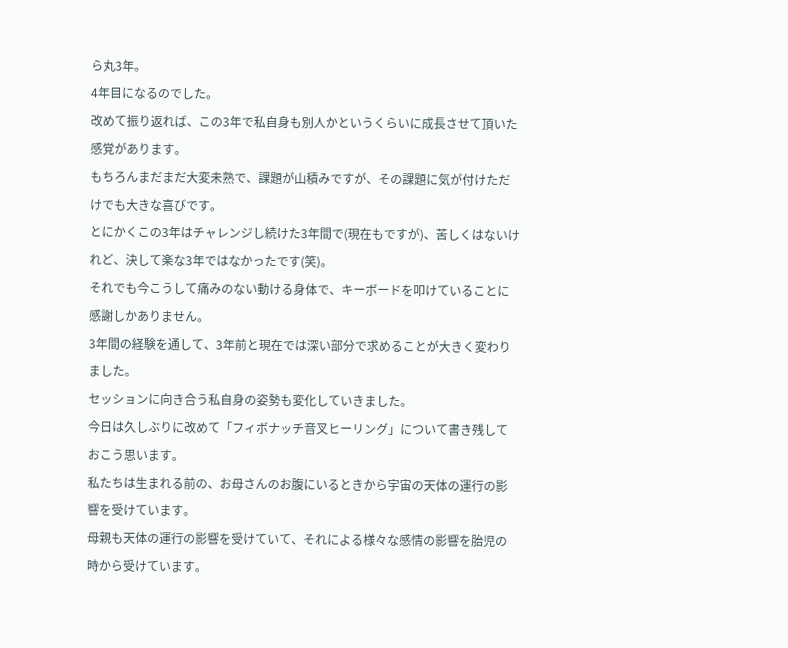ら丸3年。
4年目になるのでした。
改めて振り返れば、この3年で私自身も別人かというくらいに成長させて頂いた感覚があります。
もちろんまだまだ大変未熟で、課題が山積みですが、その課題に気が付けただけでも大きな喜びです。
とにかくこの3年はチャレンジし続けた3年間で(現在もですが)、苦しくはないけれど、決して楽な3年ではなかったです(笑)。
それでも今こうして痛みのない動ける身体で、キーボードを叩けていることに感謝しかありません。
3年間の経験を通して、3年前と現在では深い部分で求めることが大きく変わりました。
セッションに向き合う私自身の姿勢も変化していきました。
今日は久しぶりに改めて「フィボナッチ音叉ヒーリング」について書き残しておこう思います。
私たちは生まれる前の、お母さんのお腹にいるときから宇宙の天体の運行の影響を受けています。
母親も天体の運行の影響を受けていて、それによる様々な感情の影響を胎児の時から受けています。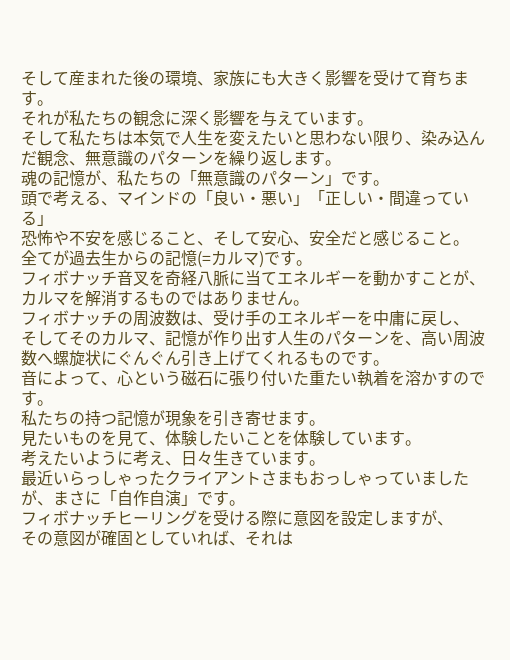そして産まれた後の環境、家族にも大きく影響を受けて育ちます。
それが私たちの観念に深く影響を与えています。
そして私たちは本気で人生を変えたいと思わない限り、染み込んだ観念、無意識のパターンを繰り返します。
魂の記憶が、私たちの「無意識のパターン」です。
頭で考える、マインドの「良い・悪い」「正しい・間違っている」
恐怖や不安を感じること、そして安心、安全だと感じること。
全てが過去生からの記憶(=カルマ)です。
フィボナッチ音叉を奇経八脈に当てエネルギーを動かすことが、カルマを解消するものではありません。
フィボナッチの周波数は、受け手のエネルギーを中庸に戻し、
そしてそのカルマ、記憶が作り出す人生のパターンを、高い周波数へ螺旋状にぐんぐん引き上げてくれるものです。
音によって、心という磁石に張り付いた重たい執着を溶かすのです。
私たちの持つ記憶が現象を引き寄せます。
見たいものを見て、体験したいことを体験しています。
考えたいように考え、日々生きています。
最近いらっしゃったクライアントさまもおっしゃっていましたが、まさに「自作自演」です。
フィボナッチヒーリングを受ける際に意図を設定しますが、
その意図が確固としていれば、それは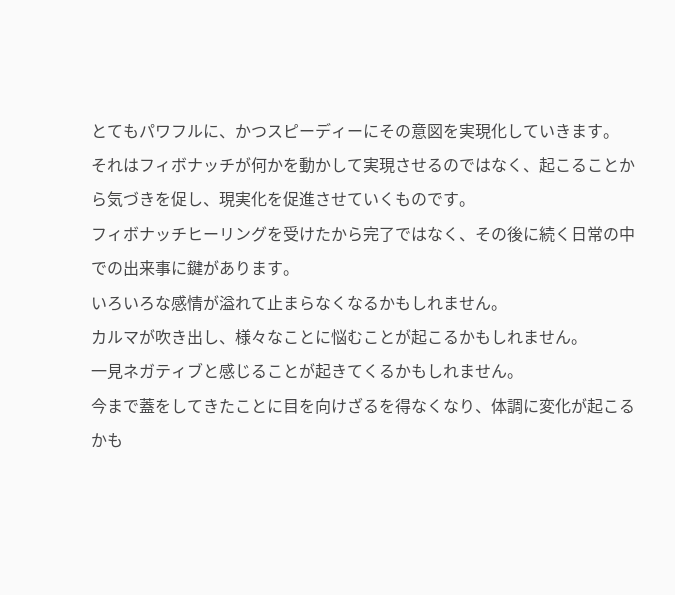とてもパワフルに、かつスピーディーにその意図を実現化していきます。
それはフィボナッチが何かを動かして実現させるのではなく、起こることから気づきを促し、現実化を促進させていくものです。
フィボナッチヒーリングを受けたから完了ではなく、その後に続く日常の中での出来事に鍵があります。
いろいろな感情が溢れて止まらなくなるかもしれません。
カルマが吹き出し、様々なことに悩むことが起こるかもしれません。
一見ネガティブと感じることが起きてくるかもしれません。
今まで蓋をしてきたことに目を向けざるを得なくなり、体調に変化が起こるかも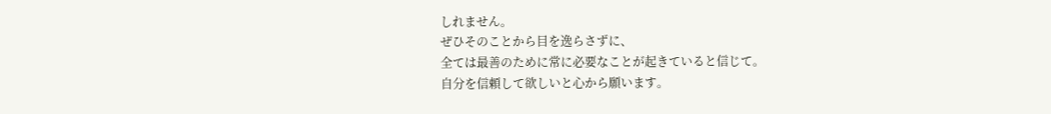しれません。
ぜひそのことから目を逸らさずに、
全ては最善のために常に必要なことが起きていると信じて。
自分を信頼して欲しいと心から願います。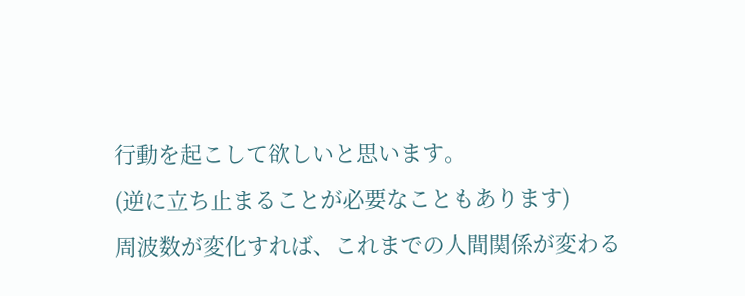行動を起こして欲しいと思います。
(逆に立ち止まることが必要なこともあります)
周波数が変化すれば、これまでの人間関係が変わる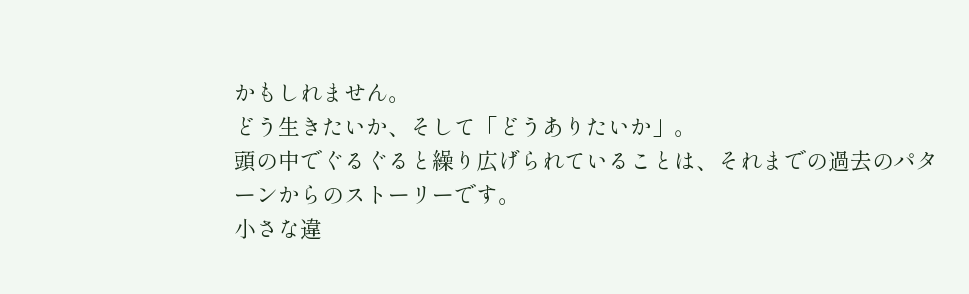かもしれません。
どう生きたいか、そして「どうありたいか」。
頭の中でぐるぐると繰り広げられていることは、それまでの過去のパターンからのストーリーです。
小さな違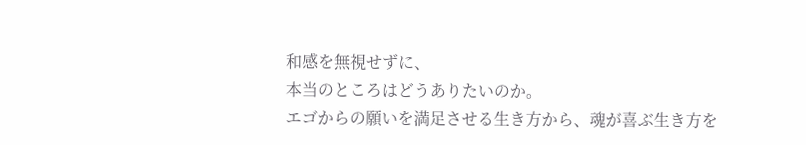和感を無視せずに、
本当のところはどうありたいのか。
エゴからの願いを満足させる生き方から、魂が喜ぶ生き方を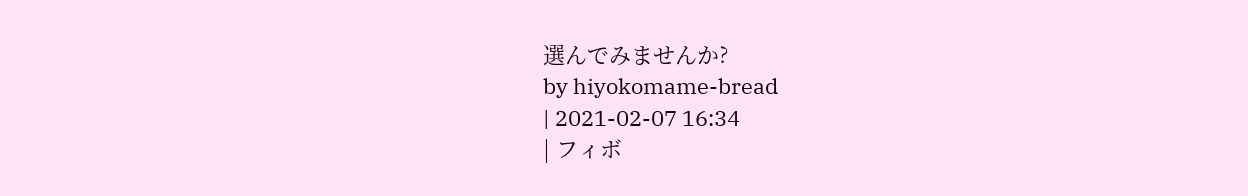選んでみませんか?
by hiyokomame-bread
| 2021-02-07 16:34
| フィボ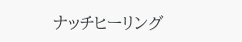ナッチヒーリング